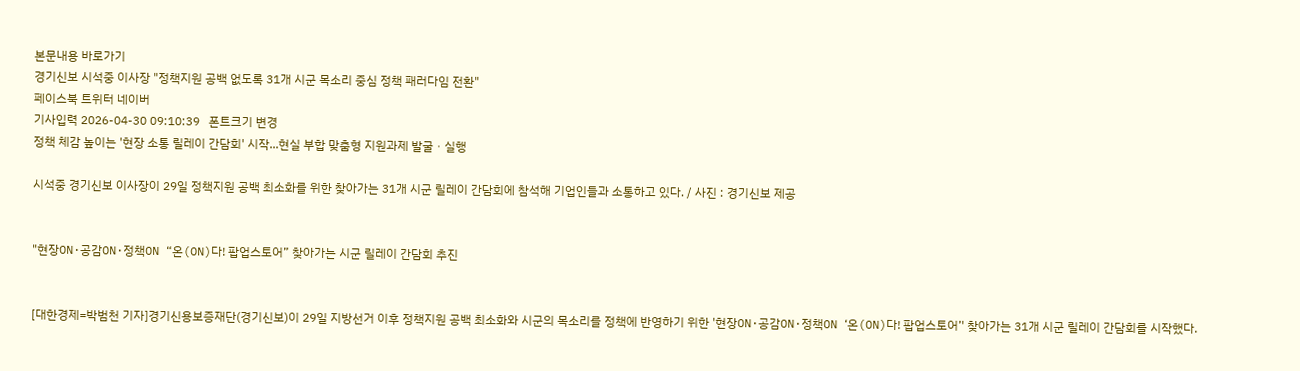본문내용 바로가기
경기신보 시석중 이사장 "정책지원 공백 없도록 31개 시군 목소리 중심 정책 패러다임 전환"
페이스북 트위터 네이버
기사입력 2026-04-30 09:10:39   폰트크기 변경
정책 체감 높이는 '현장 소통 릴레이 간담회' 시작...현실 부합 맞춤형 지원과제 발굴ㆍ실행

시석중 경기신보 이사장이 29일 정책지원 공백 최소화를 위한 찾아가는 31개 시군 릴레이 간담회에 참석해 기업인들과 소통하고 있다. / 사진 : 경기신보 제공


"현장ON·공감ON·정책ON “온(ON)다! 팝업스토어” 찾아가는 시군 릴레이 간담회 추진


[대한경제=박범천 기자]경기신용보증재단(경기신보)이 29일 지방선거 이후 정책지원 공백 최소화와 시군의 목소리를 정책에 반영하기 위한 '현장ON·공감ON·정책ON ‘온(ON)다! 팝업스토어’' 찾아가는 31개 시군 릴레이 간담회를 시작했다.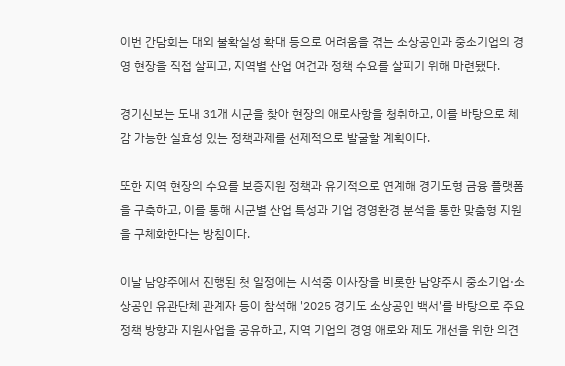이번 간담회는 대외 불확실성 확대 등으로 어려움을 겪는 소상공인과 중소기업의 경영 현장을 직접 살피고, 지역별 산업 여건과 정책 수요를 살피기 위해 마련됐다.

경기신보는 도내 31개 시군을 찾아 현장의 애로사항을 청취하고, 이를 바탕으로 체감 가능한 실효성 있는 정책과제를 선제적으로 발굴할 계획이다.

또한 지역 현장의 수요를 보증지원 정책과 유기적으로 연계해 경기도형 금융 플랫폼을 구축하고, 이를 통해 시군별 산업 특성과 기업 경영환경 분석을 통한 맞춤형 지원을 구체화한다는 방침이다.

이날 남양주에서 진행된 첫 일정에는 시석중 이사장을 비롯한 남양주시 중소기업·소상공인 유관단체 관계자 등이 참석해 '2025 경기도 소상공인 백서'를 바탕으로 주요 정책 방향과 지원사업을 공유하고, 지역 기업의 경영 애로와 제도 개선을 위한 의견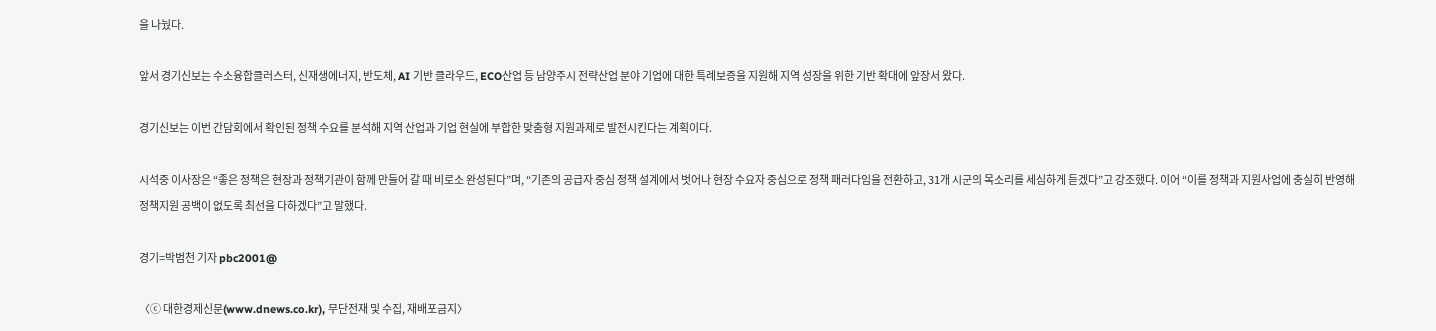을 나눴다.

앞서 경기신보는 수소융합클러스터, 신재생에너지, 반도체, AI 기반 클라우드, ECO산업 등 남양주시 전략산업 분야 기업에 대한 특례보증을 지원해 지역 성장을 위한 기반 확대에 앞장서 왔다.

경기신보는 이번 간담회에서 확인된 정책 수요를 분석해 지역 산업과 기업 현실에 부합한 맞춤형 지원과제로 발전시킨다는 계획이다.

시석중 이사장은 “좋은 정책은 현장과 정책기관이 함께 만들어 갈 때 비로소 완성된다”며, “기존의 공급자 중심 정책 설계에서 벗어나 현장 수요자 중심으로 정책 패러다임을 전환하고, 31개 시군의 목소리를 세심하게 듣겠다”고 강조했다. 이어 “이를 정책과 지원사업에 충실히 반영해 정책지원 공백이 없도록 최선을 다하겠다”고 말했다.

경기=박범천 기자 pbc2001@

〈ⓒ 대한경제신문(www.dnews.co.kr), 무단전재 및 수집, 재배포금지〉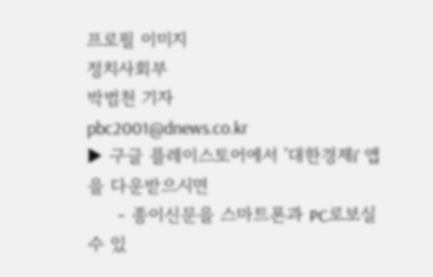프로필 이미지
정치사회부
박범천 기자
pbc2001@dnews.co.kr
▶ 구글 플레이스토어에서 '대한경제i' 앱을 다운받으시면
     - 종이신문을 스마트폰과 PC로보실 수 있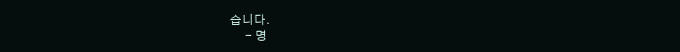습니다.
     - 명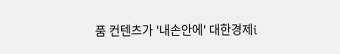품 컨텐츠가 '내손안에' 대한경제i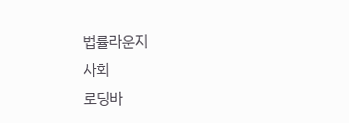법률라운지
사회
로딩바